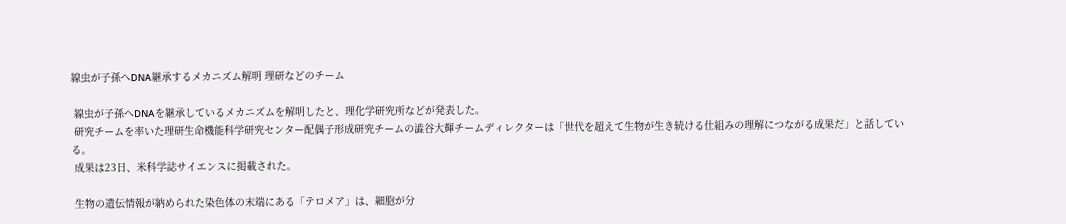線虫が子孫へDNA継承するメカニズム解明 理研などのチーム

 線虫が子孫へDNAを継承しているメカニズムを解明したと、理化学研究所などが発表した。
 研究チームを率いた理研生命機能科学研究センター配偶子形成研究チームの澁谷大輝チームディレクターは「世代を超えて生物が生き続ける仕組みの理解につながる成果だ」と話している。
 成果は23日、米科学誌サイエンスに掲載された。

 生物の遺伝情報が納められた染色体の末端にある「テロメア」は、細胞が分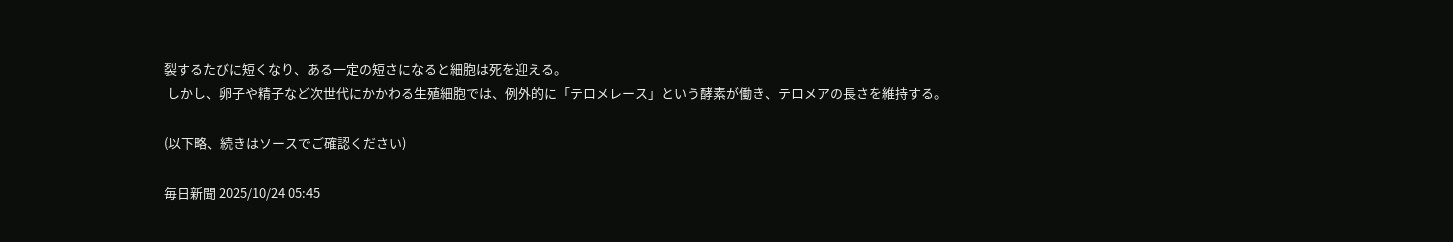裂するたびに短くなり、ある一定の短さになると細胞は死を迎える。
 しかし、卵子や精子など次世代にかかわる生殖細胞では、例外的に「テロメレース」という酵素が働き、テロメアの長さを維持する。

(以下略、続きはソースでご確認ください)

毎日新聞 2025/10/24 05:45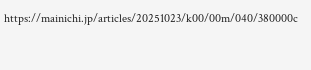https://mainichi.jp/articles/20251023/k00/00m/040/380000c